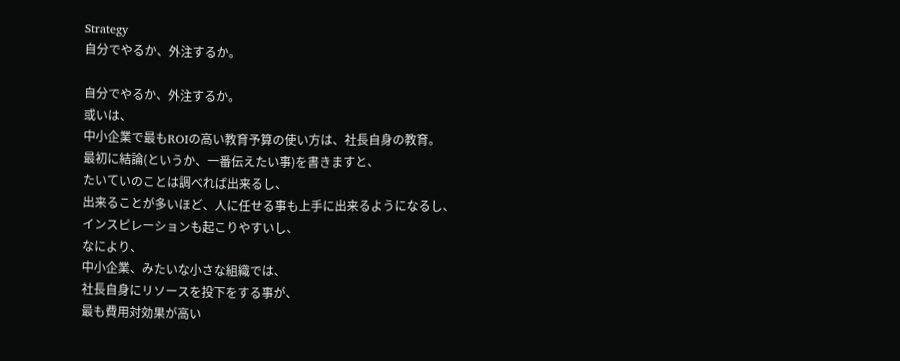Strategy
自分でやるか、外注するか。

自分でやるか、外注するか。
或いは、
中小企業で最もROIの高い教育予算の使い方は、社長自身の教育。
最初に結論(というか、一番伝えたい事)を書きますと、
たいていのことは調べれば出来るし、
出来ることが多いほど、人に任せる事も上手に出来るようになるし、
インスピレーションも起こりやすいし、
なにより、
中小企業、みたいな小さな組織では、
社長自身にリソースを投下をする事が、
最も費用対効果が高い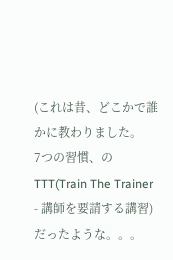(これは昔、どこかで誰かに教わりました。
7つの習慣、のTTT(Train The Trainer - 講師を要請する講習)
だったような。。。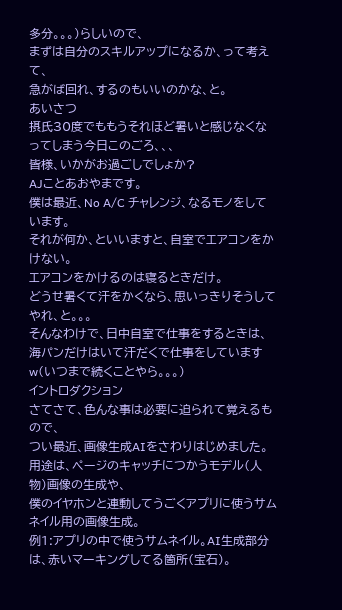多分。。。)らしいので、
まずは自分のスキルアップになるか、って考えて、
急がば回れ、するのもいいのかな、と。
あいさつ
摂氏30度でももうそれほど暑いと感じなくなってしまう今日このごろ、、、
皆様、いかがお過ごしでしょか?
AJことあおやまです。
僕は最近、No A/C チャレンジ、なるモノをしています。
それが何か、といいますと、自室でエアコンをかけない。
エアコンをかけるのは寝るときだけ。
どうせ暑くて汗をかくなら、思いっきりそうしてやれ、と。。。
そんなわけで、日中自室で仕事をするときは、
海パンだけはいて汗だくで仕事をしていますw(いつまで続くことやら。。。)
イントロダクション
さてさて、色んな事は必要に迫られて覚えるもので、
つい最近、画像生成AIをさわりはじめました。
用途は、ページのキャッチにつかうモデル(人物)画像の生成や、
僕のイヤホンと連動してうごくアプリに使うサムネイル用の画像生成。
例1:アプリの中で使うサムネイル。AI生成部分は、赤いマーキングしてる箇所(宝石)。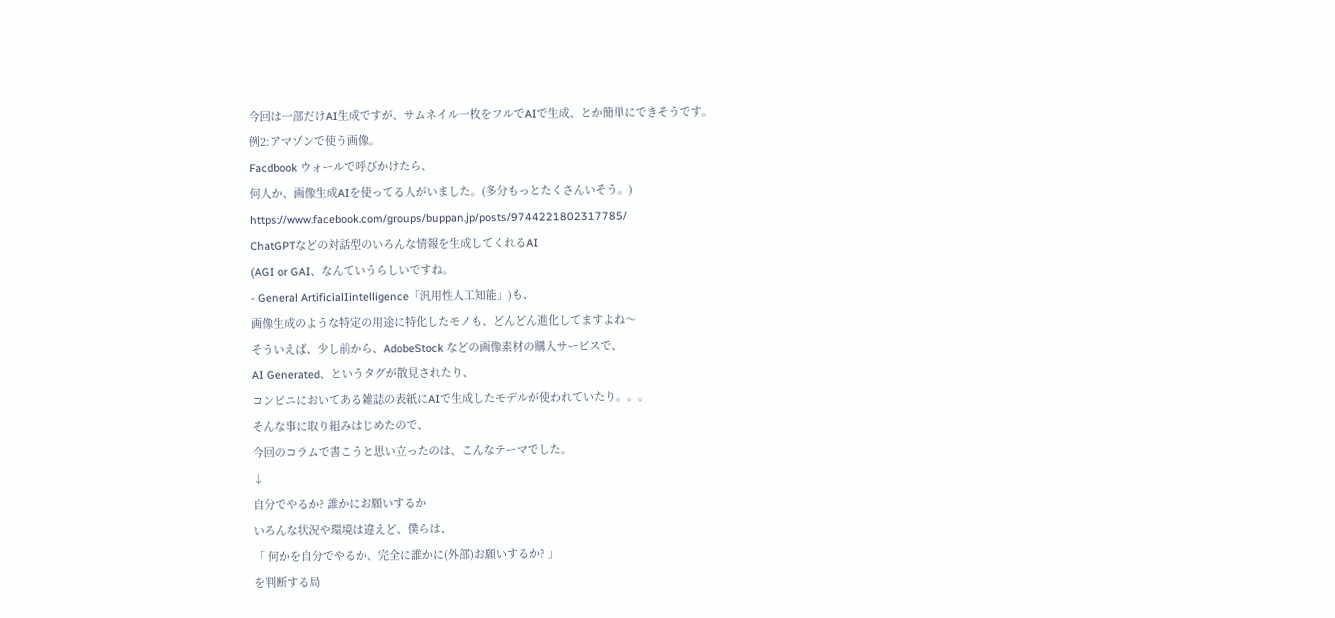今回は一部だけAI生成ですが、サムネイル一枚をフルでAIで生成、とか簡単にできそうです。
例2:アマゾンで使う画像。
Facdbook ウォールで呼びかけたら、
何人か、画像生成AIを使ってる人がいました。(多分もっとたくさんいそう。)
https://www.facebook.com/groups/buppan.jp/posts/9744221802317785/
ChatGPTなどの対話型のいろんな情報を生成してくれるAI
(AGI or GAI、なんていうらしいですね。
- General ArtificialIintelligence「汎用性人工知能」)も、
画像生成のような特定の用途に特化したモノも、どんどん進化してますよね〜
そういえば、少し前から、AdobeStock などの画像素材の購入サービスで、
AI Generated、というタグが散見されたり、
コンビニにおいてある雑誌の表紙にAIで生成したモデルが使われていたり。。。
そんな事に取り組みはじめたので、
今回のコラムで書こうと思い立ったのは、こんなテーマでした。
↓
自分でやるか? 誰かにお願いするか
いろんな状況や環境は違えど、僕らは、
「 何かを自分でやるか、完全に誰かに(外部)お願いするか? 」
を判断する局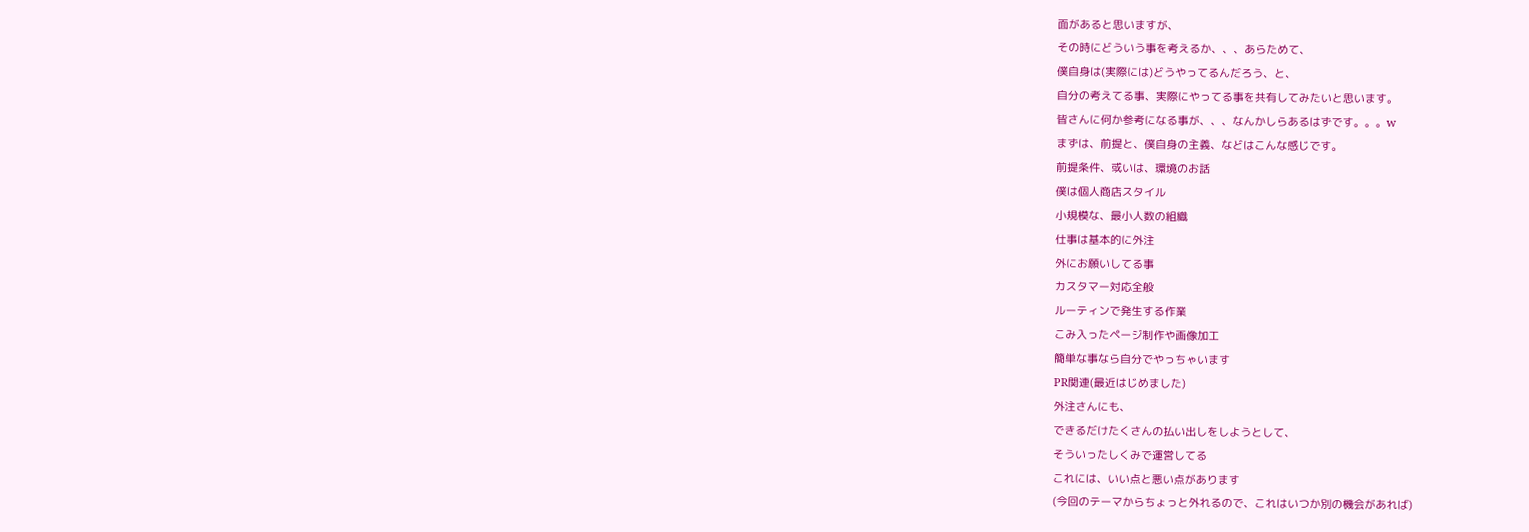面があると思いますが、
その時にどういう事を考えるか、、、あらためて、
僕自身は(実際には)どうやってるんだろう、と、
自分の考えてる事、実際にやってる事を共有してみたいと思います。
皆さんに何か参考になる事が、、、なんかしらあるはずです。。。w
まずは、前提と、僕自身の主義、などはこんな感じです。
前提条件、或いは、環境のお話
僕は個人商店スタイル
小規模な、最小人数の組織
仕事は基本的に外注
外にお願いしてる事
カスタマー対応全般
ルーティンで発生する作業
こみ入ったページ制作や画像加工
簡単な事なら自分でやっちゃいます
PR関連(最近はじめました)
外注さんにも、
できるだけたくさんの払い出しをしようとして、
そういったしくみで運営してる
これには、いい点と悪い点があります
(今回のテーマからちょっと外れるので、これはいつか別の機会があれば)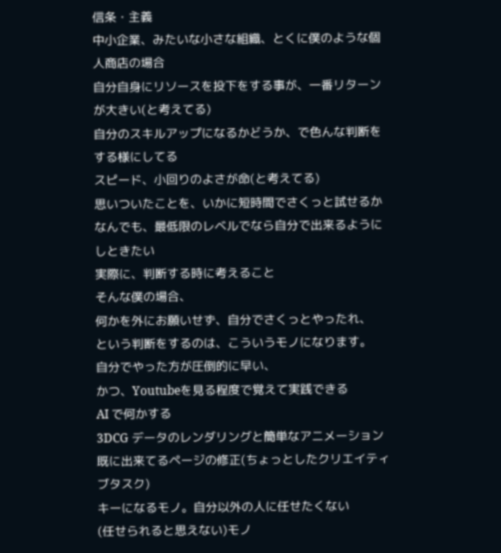信条・主義
中小企業、みたいな小さな組織、とくに僕のような個人商店の場合
自分自身にリソースを投下をする事が、一番リターンが大きい(と考えてる)
自分のスキルアップになるかどうか、で色んな判断をする様にしてる
スピード、小回りのよさが命(と考えてる)
思いついたことを、いかに短時間でさくっと試せるか
なんでも、最低限のレベルでなら自分で出来るようにしときたい
実際に、判断する時に考えること
そんな僕の場合、
何かを外にお願いせず、自分でさくっとやったれ、
という判断をするのは、こういうモノになります。
自分でやった方が圧倒的に早い、
かつ、Youtubeを見る程度で覚えて実践できる
AI で何かする
3DCG データのレンダリングと簡単なアニメーション
既に出来てるページの修正(ちょっとしたクリエイティブタスク)
キーになるモノ。自分以外の人に任せたくない
(任せられると思えない)モノ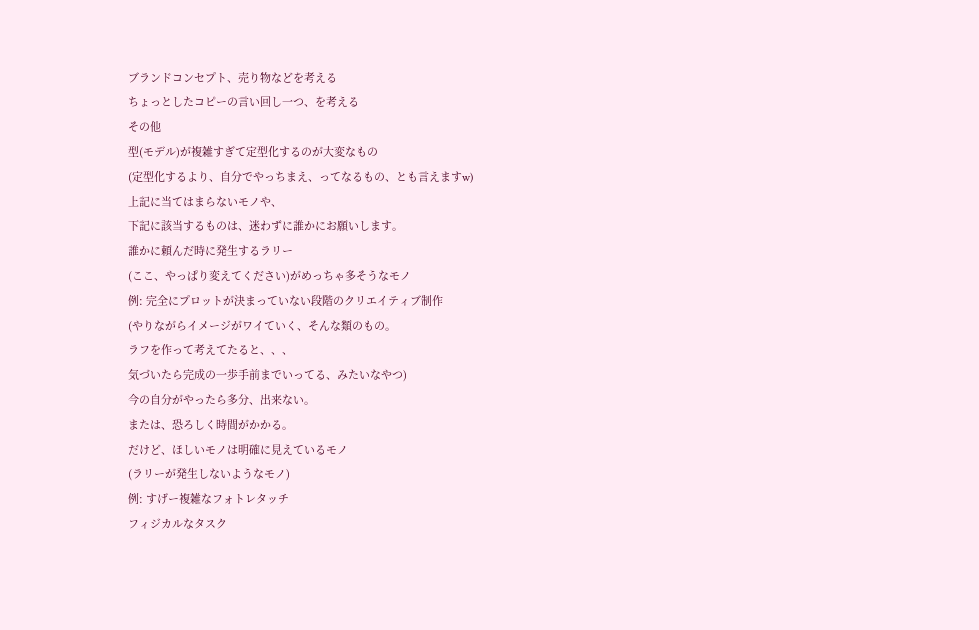ブランドコンセプト、売り物などを考える
ちょっとしたコピーの言い回し一つ、を考える
その他
型(モデル)が複雑すぎて定型化するのが大変なもの
(定型化するより、自分でやっちまえ、ってなるもの、とも言えますw)
上記に当てはまらないモノや、
下記に該当するものは、迷わずに誰かにお願いします。
誰かに頼んだ時に発生するラリー
(ここ、やっぱり変えてください)がめっちゃ多そうなモノ
例: 完全にプロットが決まっていない段階のクリエイティブ制作
(やりながらイメージがワイていく、そんな類のもの。
ラフを作って考えてたると、、、
気づいたら完成の一歩手前までいってる、みたいなやつ)
今の自分がやったら多分、出来ない。
または、恐ろしく時間がかかる。
だけど、ほしいモノは明確に見えているモノ
(ラリーが発生しないようなモノ)
例: すげー複雑なフォトレタッチ
フィジカルなタスク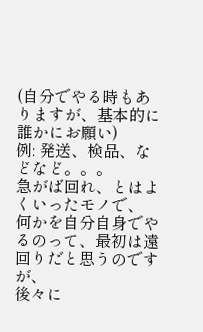(自分でやる時もありますが、基本的に誰かにお願い)
例: 発送、検品、などなど。。。
急がば回れ、とはよくいったモノで、
何かを自分自身でやるのって、最初は遠回りだと思うのですが、
後々に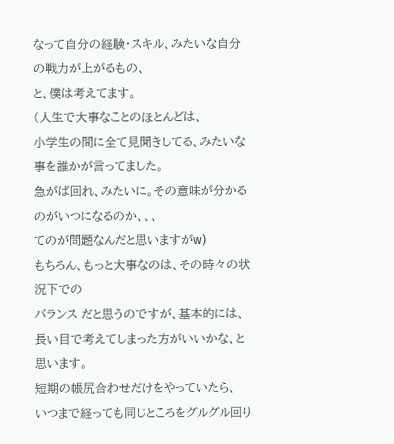なって自分の経験・スキル、みたいな自分の戦力が上がるもの、
と、僕は考えてます。
(人生で大事なことのほとんどは、
小学生の間に全て見聞きしてる、みたいな事を誰かが言ってました。
急がば回れ、みたいに。その意味が分かるのがいつになるのか、、、
てのが問題なんだと思いますがw)
もちろん、もっと大事なのは、その時々の状況下での
バランス だと思うのですが、基本的には、
長い目で考えてしまった方がいいかな、と思います。
短期の帳尻合わせだけをやっていたら、
いつまで経っても同じところをグルグル回り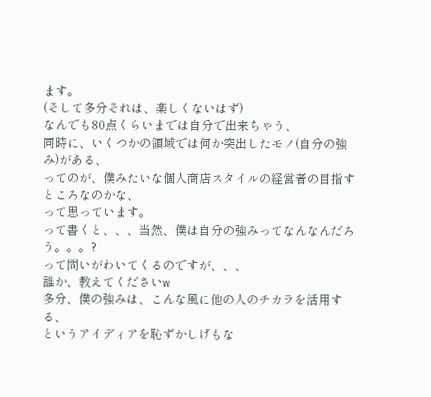ます。
(そして多分それは、楽しくないはず)
なんでも80点くらいまでは自分で出来ちゃう、
同時に、いくつかの領域では何か突出したモノ(自分の強み)がある、
ってのが、僕みたいな個人商店スタイルの経営者の目指すところなのかな、
って思っています。
って書くと、、、当然、僕は自分の強みってなんなんだろう。。。?
って問いがわいてくるのですが、、、
誰か、教えてくださいw
多分、僕の強みは、こんな風に他の人のチカラを活用する、
というアイディアを恥ずかしげもな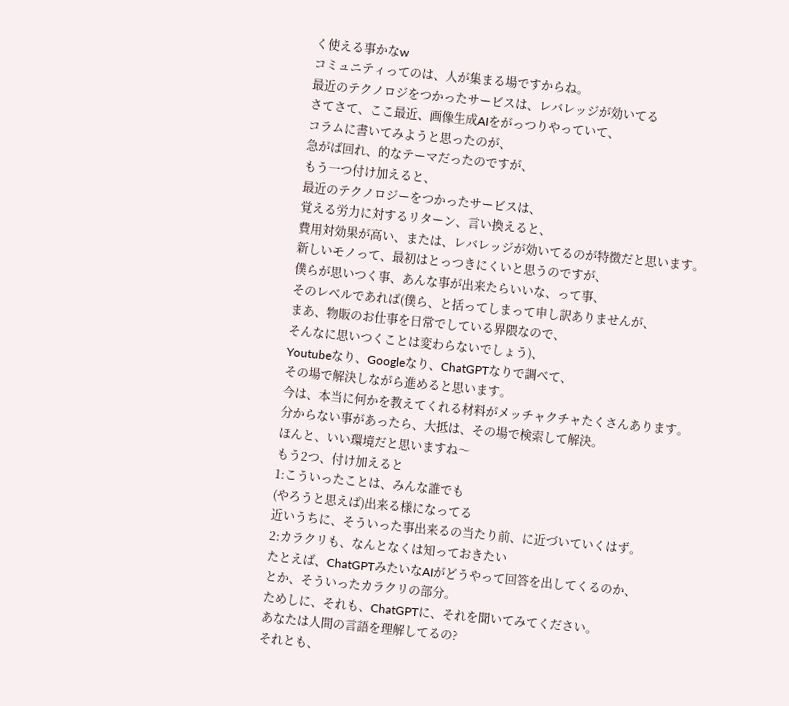く使える事かなw
コミュニティってのは、人が集まる場ですからね。
最近のテクノロジをつかったサービスは、レバレッジが効いてる
さてさて、ここ最近、画像生成AIをがっつりやっていて、
コラムに書いてみようと思ったのが、
急がば回れ、的なテーマだったのですが、
もう一つ付け加えると、
最近のテクノロジーをつかったサービスは、
覚える労力に対するリターン、言い換えると、
費用対効果が高い、または、レバレッジが効いてるのが特徴だと思います。
新しいモノって、最初はとっつきにくいと思うのですが、
僕らが思いつく事、あんな事が出来たらいいな、って事、
そのレベルであれば(僕ら、と括ってしまって申し訳ありませんが、
まあ、物販のお仕事を日常でしている界隈なので、
そんなに思いつくことは変わらないでしょう)、
Youtubeなり、Googleなり、ChatGPTなりで調べて、
その場で解決しながら進めると思います。
今は、本当に何かを教えてくれる材料がメッチャクチャたくさんあります。
分からない事があったら、大抵は、その場で検索して解決。
ほんと、いい環境だと思いますね〜
もう2つ、付け加えると
1:こういったことは、みんな誰でも
(やろうと思えば)出来る様になってる
近いうちに、そういった事出来るの当たり前、に近づいていくはず。
2:カラクリも、なんとなくは知っておきたい
たとえば、ChatGPTみたいなAIがどうやって回答を出してくるのか、
とか、そういったカラクリの部分。
ためしに、それも、ChatGPTに、それを聞いてみてください。
あなたは人間の言語を理解してるの?
それとも、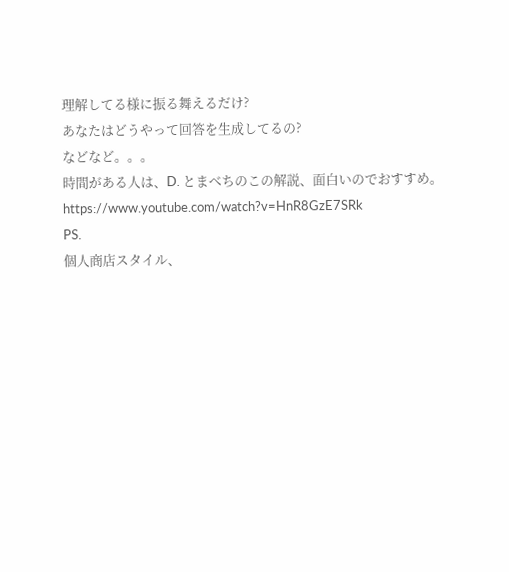理解してる様に振る舞えるだけ?
あなたはどうやって回答を生成してるの?
などなど。。。
時間がある人は、D. とまべちのこの解説、面白いのでおすすめ。
https://www.youtube.com/watch?v=HnR8GzE7SRk
PS.
個人商店スタイル、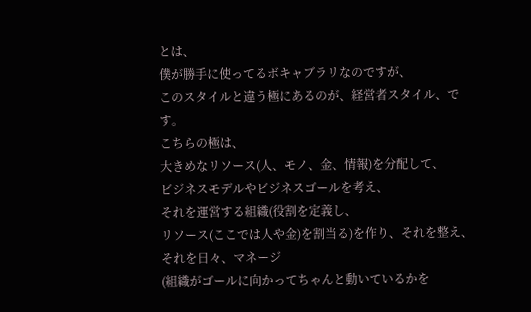とは、
僕が勝手に使ってるボキャブラリなのですが、
このスタイルと違う極にあるのが、経営者スタイル、です。
こちらの極は、
大きめなリソース(人、モノ、金、情報)を分配して、
ビジネスモデルやビジネスゴールを考え、
それを運営する組織(役割を定義し、
リソース(ここでは人や金)を割当る)を作り、それを整え、
それを日々、マネージ
(組織がゴールに向かってちゃんと動いているかを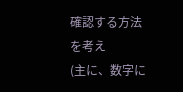確認する方法を考え
(主に、数字に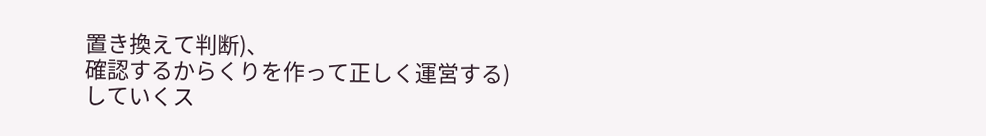置き換えて判断)、
確認するからくりを作って正しく運営する)していくス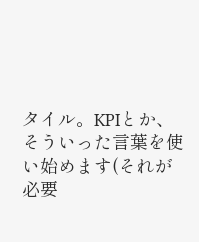タイル。KPIとか、
そういった言葉を使い始めます(それが必要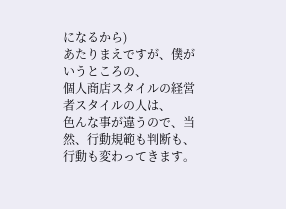になるから)
あたりまえですが、僕がいうところの、
個人商店スタイルの経営者スタイルの人は、
色んな事が違うので、当然、行動規範も判断も、行動も変わってきます。